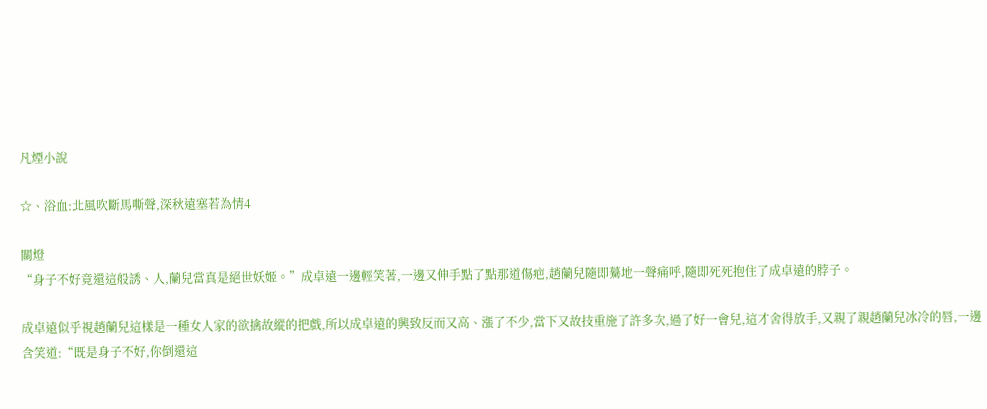凡煙小說

☆、浴血:北風吹斷馬嘶聲,深秋遠塞若為情4

關燈
“身子不好竟還這般誘、人,蘭兒當真是絕世妖姬。”成卓遠一邊輕笑著,一邊又伸手點了點那道傷疤,趙蘭兒隨即驀地一聲痛呼,隨即死死抱住了成卓遠的脖子。

成卓遠似乎視趙蘭兒這樣是一種女人家的欲擒故縱的把戲,所以成卓遠的興致反而又高、漲了不少,當下又故技重施了許多次,過了好一會兒,這才舍得放手,又親了親趙蘭兒冰冷的唇,一邊含笑道:“既是身子不好,你倒還這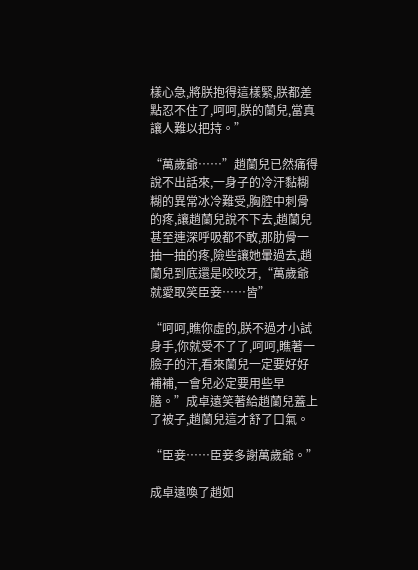樣心急,將朕抱得這樣緊,朕都差點忍不住了,呵呵,朕的蘭兒,當真讓人難以把持。”

“萬歲爺……”趙蘭兒已然痛得說不出話來,一身子的冷汗黏糊糊的異常冰冷難受,胸腔中刺骨的疼,讓趙蘭兒說不下去,趙蘭兒甚至連深呼吸都不敢,那肋骨一抽一抽的疼,險些讓她暈過去,趙蘭兒到底還是咬咬牙,“萬歲爺就愛取笑臣妾……皆”

“呵呵,瞧你虛的,朕不過才小試身手,你就受不了了,呵呵,瞧著一臉子的汗,看來蘭兒一定要好好補補,一會兒必定要用些早膳。”成卓遠笑著給趙蘭兒蓋上了被子,趙蘭兒這才舒了口氣。

“臣妾……臣妾多謝萬歲爺。”

成卓遠喚了趙如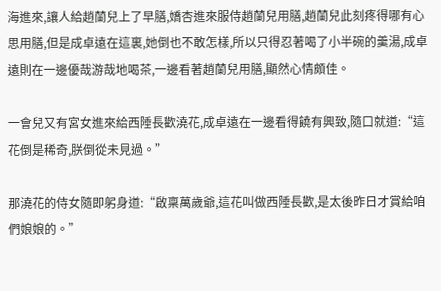海進來,讓人給趙蘭兒上了早膳,嬌杏進來服侍趙蘭兒用膳,趙蘭兒此刻疼得哪有心思用膳,但是成卓遠在這裏,她倒也不敢怎樣,所以只得忍著喝了小半碗的羹湯,成卓遠則在一邊優哉游哉地喝茶,一邊看著趙蘭兒用膳,顯然心情頗佳。

一會兒又有宮女進來給西陲長歡澆花,成卓遠在一邊看得饒有興致,隨口就道:“這花倒是稀奇,朕倒從未見過。”

那澆花的侍女隨即躬身道:“啟稟萬歲爺,這花叫做西陲長歡,是太後昨日才賞給咱們娘娘的。”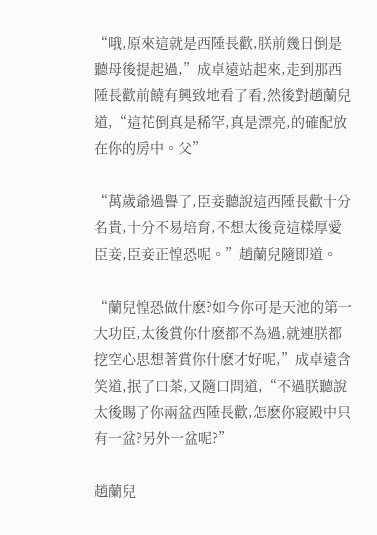“哦,原來這就是西陲長歡,朕前幾日倒是聽母後提起過,”成卓遠站起來,走到那西陲長歡前饒有興致地看了看,然後對趙蘭兒道,“這花倒真是稀罕,真是漂亮,的確配放在你的房中。父”

“萬歲爺過譽了,臣妾聽說這西陲長歡十分名貴,十分不易培育,不想太後竟這樣厚愛臣妾,臣妾正惶恐呢。”趙蘭兒隨即道。

“蘭兒惶恐做什麽?如今你可是天池的第一大功臣,太後賞你什麽都不為過,就連朕都挖空心思想著賞你什麽才好呢,”成卓遠含笑道,抿了口茶,又隨口問道,“不過朕聽說太後賜了你兩盆西陲長歡,怎麽你寢殿中只有一盆?另外一盆呢?”

趙蘭兒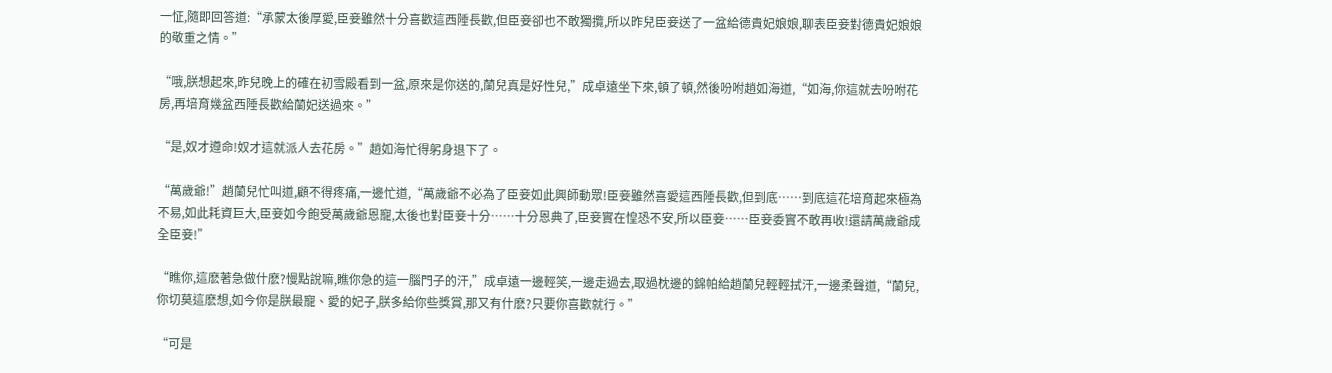一怔,隨即回答道:“承蒙太後厚愛,臣妾雖然十分喜歡這西陲長歡,但臣妾卻也不敢獨攬,所以昨兒臣妾送了一盆給德貴妃娘娘,聊表臣妾對德貴妃娘娘的敬重之情。”

“哦,朕想起來,昨兒晚上的確在初雪殿看到一盆,原來是你送的,蘭兒真是好性兒,”成卓遠坐下來,頓了頓,然後吩咐趙如海道,“如海,你這就去吩咐花房,再培育幾盆西陲長歡給蘭妃送過來。”

“是,奴才遵命!奴才這就派人去花房。”趙如海忙得躬身退下了。

“萬歲爺!”趙蘭兒忙叫道,顧不得疼痛,一邊忙道,“萬歲爺不必為了臣妾如此興師動眾!臣妾雖然喜愛這西陲長歡,但到底……到底這花培育起來極為不易,如此耗資巨大,臣妾如今飽受萬歲爺恩寵,太後也對臣妾十分……十分恩典了,臣妾實在惶恐不安,所以臣妾……臣妾委實不敢再收!還請萬歲爺成全臣妾!”

“瞧你,這麽著急做什麽?慢點說嘛,瞧你急的這一腦門子的汗,”成卓遠一邊輕笑,一邊走過去,取過枕邊的錦帕給趙蘭兒輕輕拭汗,一邊柔聲道,“蘭兒,你切莫這麽想,如今你是朕最寵、愛的妃子,朕多給你些獎賞,那又有什麽?只要你喜歡就行。”

“可是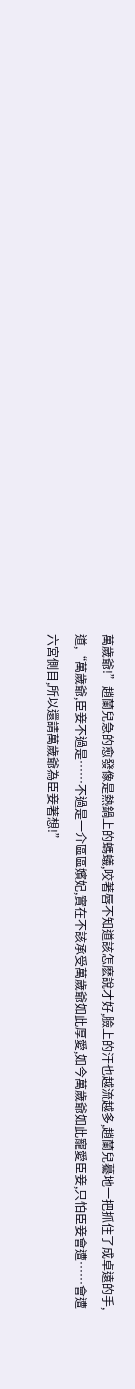萬歲爺!”趙蘭兒急的愈發像是熱鍋上的螞蟻,咬著唇不知道該怎麽說才好,臉上的汗也越流越多,趙蘭兒驀地一把抓住了成卓遠的手,道,“萬歲爺,臣妾不過是……不過是一介區區嬪妃,實在不該承受萬歲爺如此厚愛,如今萬歲爺如此寵愛臣妾,只怕臣妾會遭……會遭六宮側目,所以還請萬歲爺為臣妾著想!”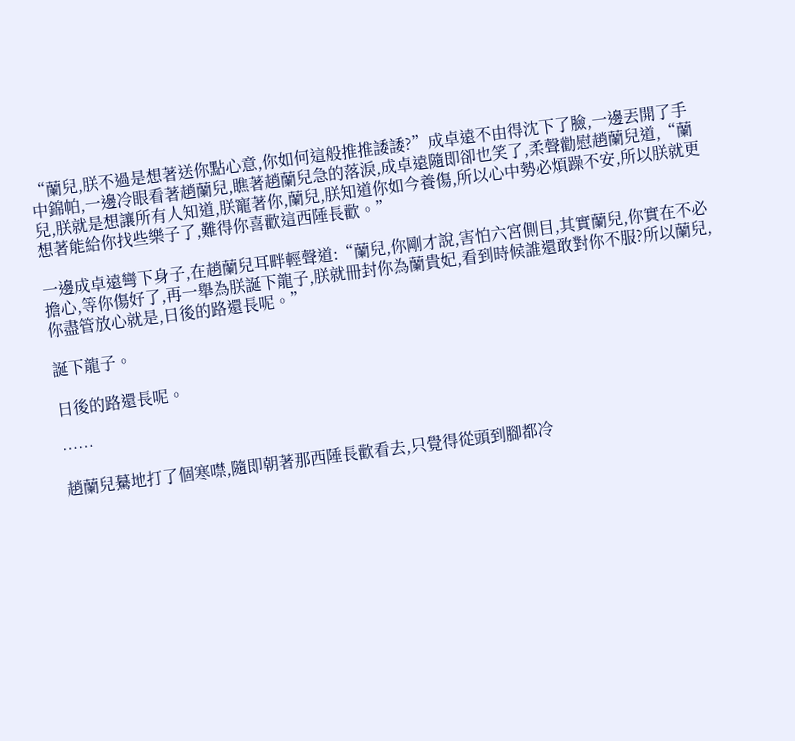“蘭兒,朕不過是想著送你點心意,你如何這般推推諉諉?”成卓遠不由得沈下了臉,一邊丟開了手中錦帕,一邊冷眼看著趙蘭兒,瞧著趙蘭兒急的落淚,成卓遠隨即卻也笑了,柔聲勸慰趙蘭兒道,“蘭兒,朕就是想讓所有人知道,朕寵著你,蘭兒,朕知道你如今養傷,所以心中勢必煩躁不安,所以朕就更想著能給你找些樂子了,難得你喜歡這西陲長歡。”

一邊成卓遠彎下身子,在趙蘭兒耳畔輕聲道:“蘭兒,你剛才說,害怕六宮側目,其實蘭兒,你實在不必擔心,等你傷好了,再一舉為朕誕下龍子,朕就冊封你為蘭貴妃,看到時候誰還敢對你不服?所以蘭兒,你盡管放心就是,日後的路還長呢。”

誕下龍子。

日後的路還長呢。

……

趙蘭兒驀地打了個寒噤,隨即朝著那西陲長歡看去,只覺得從頭到腳都冷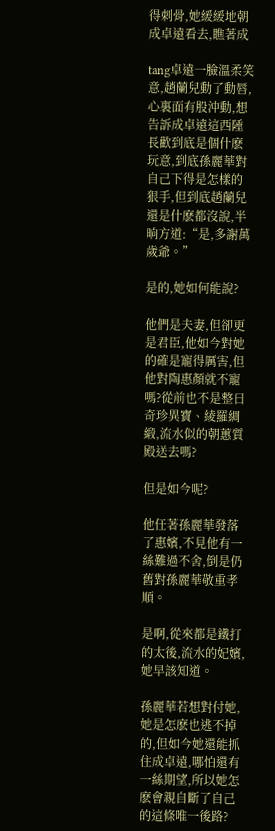得刺骨,她緩緩地朝成卓遠看去,瞧著成

tang卓遠一臉溫柔笑意,趙蘭兒動了動唇,心裏面有股沖動,想告訴成卓遠這西陲長歡到底是個什麽玩意,到底孫麗華對自己下得是怎樣的狠手,但到底趙蘭兒還是什麽都沒說,半晌方道:“是,多謝萬歲爺。”

是的,她如何能說?

他們是夫妻,但卻更是君臣,他如今對她的確是寵得厲害,但他對陶惠顏就不寵嗎?從前也不是整日奇珍異寶、綾羅綢緞,流水似的朝蕙質殿送去嗎?

但是如今呢?

他任著孫麗華發落了惠嬪,不見他有一絲難過不舍,倒是仍舊對孫麗華敬重孝順。

是啊,從來都是鐵打的太後,流水的妃嬪,她早該知道。

孫麗華若想對付她,她是怎麽也逃不掉的,但如今她還能抓住成卓遠,哪怕還有一絲期望,所以她怎麽會親自斷了自己的這條唯一後路?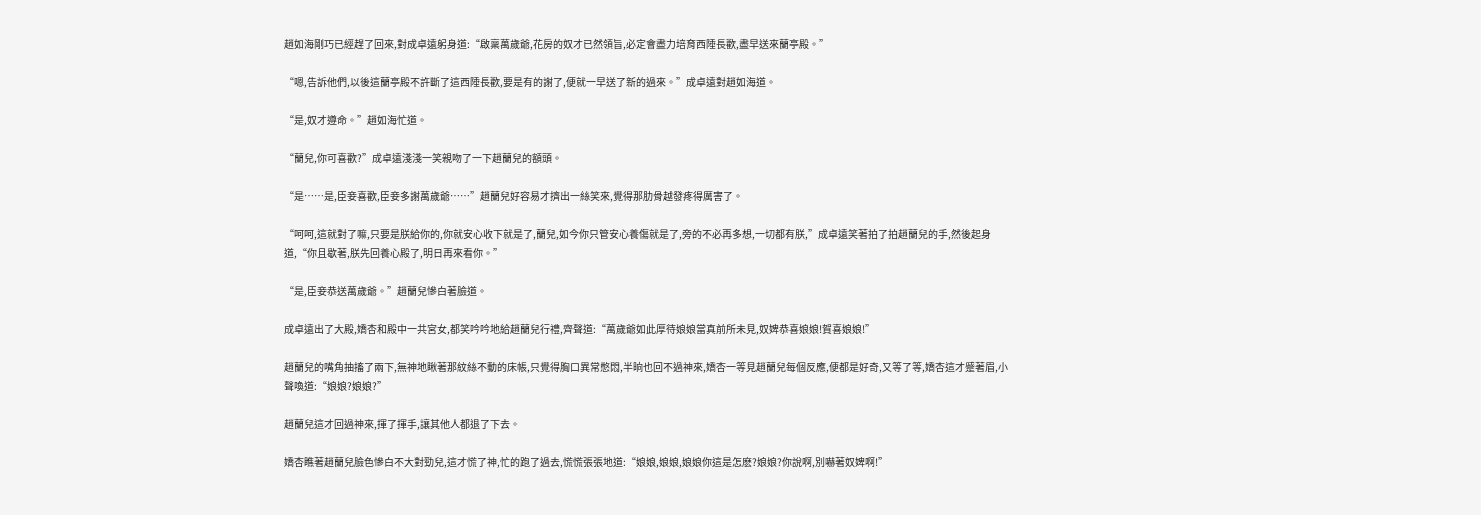趙如海剛巧已經趕了回來,對成卓遠躬身道:“啟稟萬歲爺,花房的奴才已然領旨,必定會盡力培育西陲長歡,盡早送來蘭亭殿。”

“嗯,告訴他們,以後這蘭亭殿不許斷了這西陲長歡,要是有的謝了,便就一早送了新的過來。”成卓遠對趙如海道。

“是,奴才遵命。”趙如海忙道。

“蘭兒,你可喜歡?”成卓遠淺淺一笑親吻了一下趙蘭兒的額頭。

“是……是,臣妾喜歡,臣妾多謝萬歲爺……”趙蘭兒好容易才擠出一絲笑來,覺得那肋骨越發疼得厲害了。

“呵呵,這就對了嘛,只要是朕給你的,你就安心收下就是了,蘭兒,如今你只管安心養傷就是了,旁的不必再多想,一切都有朕,”成卓遠笑著拍了拍趙蘭兒的手,然後起身道,“你且歇著,朕先回養心殿了,明日再來看你。”

“是,臣妾恭送萬歲爺。”趙蘭兒慘白著臉道。

成卓遠出了大殿,嬌杏和殿中一共宮女,都笑吟吟地給趙蘭兒行禮,齊聲道:“萬歲爺如此厚待娘娘當真前所未見,奴婢恭喜娘娘!賀喜娘娘!”

趙蘭兒的嘴角抽搐了兩下,無神地瞅著那紋絲不動的床帳,只覺得胸口異常憋悶,半晌也回不過神來,嬌杏一等見趙蘭兒每個反應,便都是好奇,又等了等,嬌杏這才蹙著眉,小聲喚道:“娘娘?娘娘?”

趙蘭兒這才回過神來,揮了揮手,讓其他人都退了下去。

嬌杏瞧著趙蘭兒臉色慘白不大對勁兒,這才慌了神,忙的跑了過去,慌慌張張地道:“娘娘,娘娘,娘娘你這是怎麽?娘娘?你說啊,別嚇著奴婢啊!”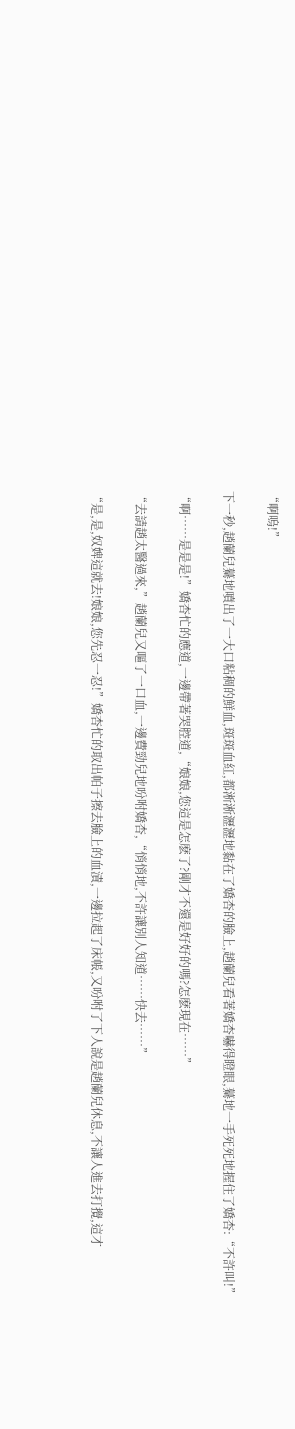“啊嗚!”

下一秒,趙蘭兒驀地噴出了一大口粘稠的鮮血,斑斑血紅,都淅淅瀝瀝地黏在了嬌杏的臉上,趙蘭兒看著嬌杏嚇得瞪眼,驀地一手死死地握住了嬌杏:“不許叫!”

“啊……是是是!”嬌杏忙的應道,一邊帶著哭腔道,“娘娘,您這是怎麽了?剛才不還是好好的嗎?怎麽現在……”

“去請趙太醫過來,”趙蘭兒又嘔了一口血,一邊費勁兒地吩咐嬌杏,“悄悄地,不許讓別人知道……快去……”

“是,是,奴婢這就去!娘娘,您先忍一忍!”嬌杏忙的取出帕子擦去臉上的血漬,一邊拉起了床帳,又吩咐了下人說是趙蘭兒休息,不讓人進去打攪,這才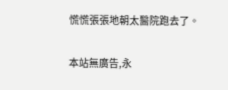慌慌張張地朝太醫院跑去了。

本站無廣告,永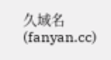久域名(fanyan.cc)